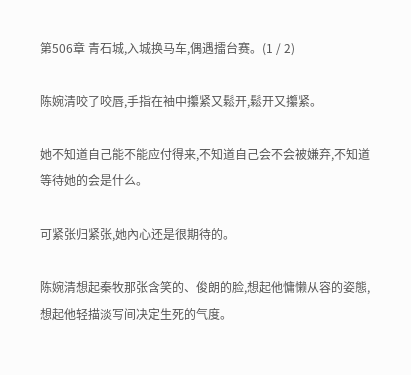第506章 青石城,入城换马车,偶遇擂台赛。(1 / 2)

陈婉清咬了咬唇,手指在袖中攥紧又鬆开,鬆开又攥紧。

她不知道自己能不能应付得来,不知道自己会不会被嫌弃,不知道等待她的会是什么。

可紧张归紧张,她內心还是很期待的。

陈婉清想起秦牧那张含笑的、俊朗的脸,想起他慵懒从容的姿態,想起他轻描淡写间决定生死的气度。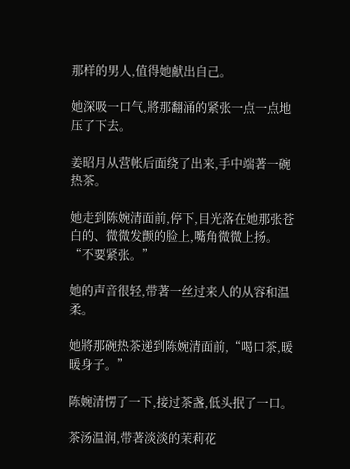那样的男人,值得她献出自己。

她深吸一口气,將那翻涌的紧张一点一点地压了下去。

姜昭月从营帐后面绕了出来,手中端著一碗热茶。

她走到陈婉清面前,停下,目光落在她那张苍白的、微微发颤的脸上,嘴角微微上扬。“不要紧张。”

她的声音很轻,带著一丝过来人的从容和温柔。

她將那碗热茶递到陈婉清面前,“喝口茶,暖暖身子。”

陈婉清愣了一下,接过茶盏,低头抿了一口。

茶汤温润,带著淡淡的茉莉花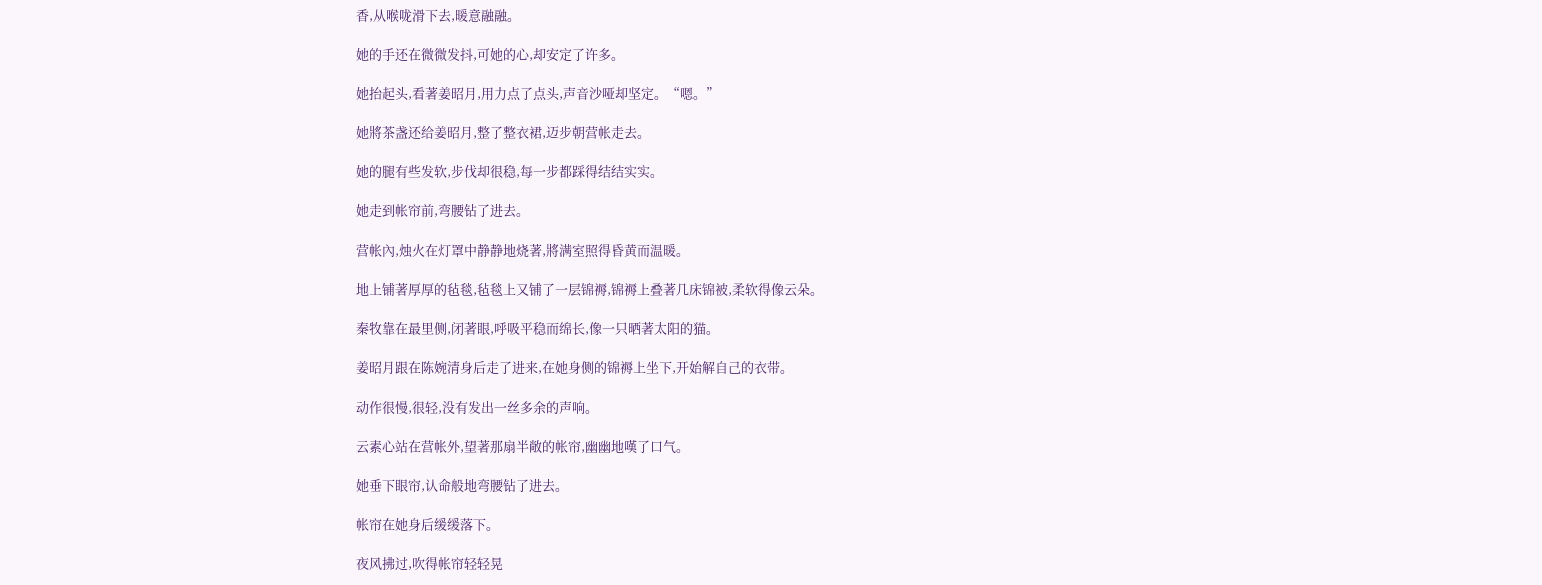香,从喉咙滑下去,暖意融融。

她的手还在微微发抖,可她的心,却安定了许多。

她抬起头,看著姜昭月,用力点了点头,声音沙哑却坚定。“嗯。”

她將茶盏还给姜昭月,整了整衣裙,迈步朝营帐走去。

她的腿有些发软,步伐却很稳,每一步都踩得结结实实。

她走到帐帘前,弯腰钻了进去。

营帐內,烛火在灯罩中静静地烧著,將满室照得昏黄而温暖。

地上铺著厚厚的毡毯,毡毯上又铺了一层锦褥,锦褥上叠著几床锦被,柔软得像云朵。

秦牧靠在最里侧,闭著眼,呼吸平稳而绵长,像一只晒著太阳的猫。

姜昭月跟在陈婉清身后走了进来,在她身侧的锦褥上坐下,开始解自己的衣带。

动作很慢,很轻,没有发出一丝多余的声响。

云素心站在营帐外,望著那扇半敞的帐帘,幽幽地嘆了口气。

她垂下眼帘,认命般地弯腰钻了进去。

帐帘在她身后缓缓落下。

夜风拂过,吹得帐帘轻轻晃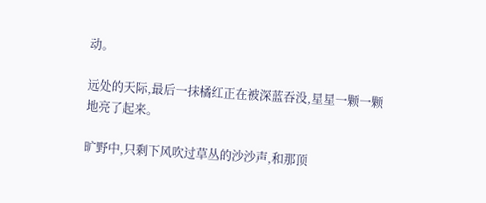动。

远处的天际,最后一抹橘红正在被深蓝吞没,星星一颗一颗地亮了起来。

旷野中,只剩下风吹过草丛的沙沙声,和那顶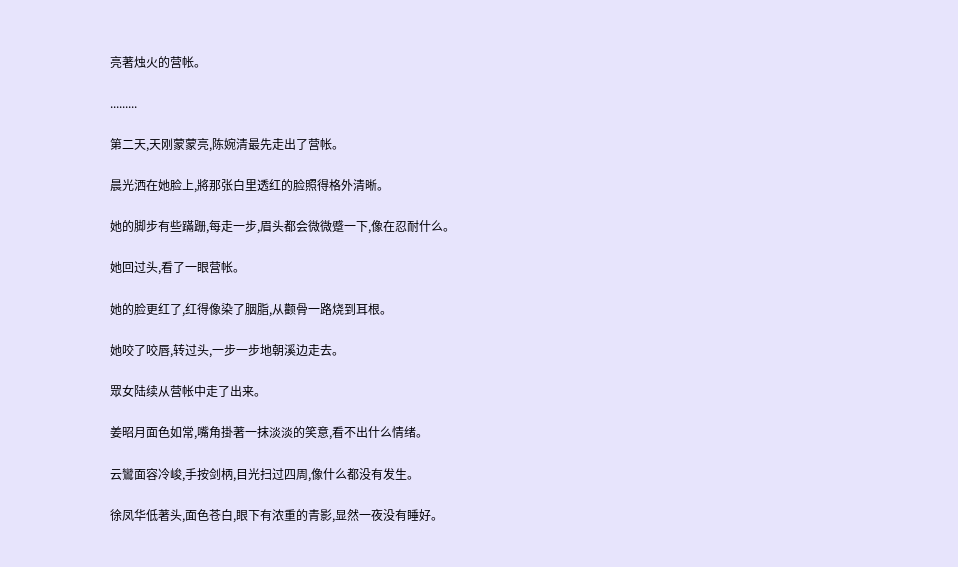亮著烛火的营帐。

.........

第二天,天刚蒙蒙亮,陈婉清最先走出了营帐。

晨光洒在她脸上,將那张白里透红的脸照得格外清晰。

她的脚步有些蹣跚,每走一步,眉头都会微微蹙一下,像在忍耐什么。

她回过头,看了一眼营帐。

她的脸更红了,红得像染了胭脂,从颧骨一路烧到耳根。

她咬了咬唇,转过头,一步一步地朝溪边走去。

眾女陆续从营帐中走了出来。

姜昭月面色如常,嘴角掛著一抹淡淡的笑意,看不出什么情绪。

云鸞面容冷峻,手按剑柄,目光扫过四周,像什么都没有发生。

徐凤华低著头,面色苍白,眼下有浓重的青影,显然一夜没有睡好。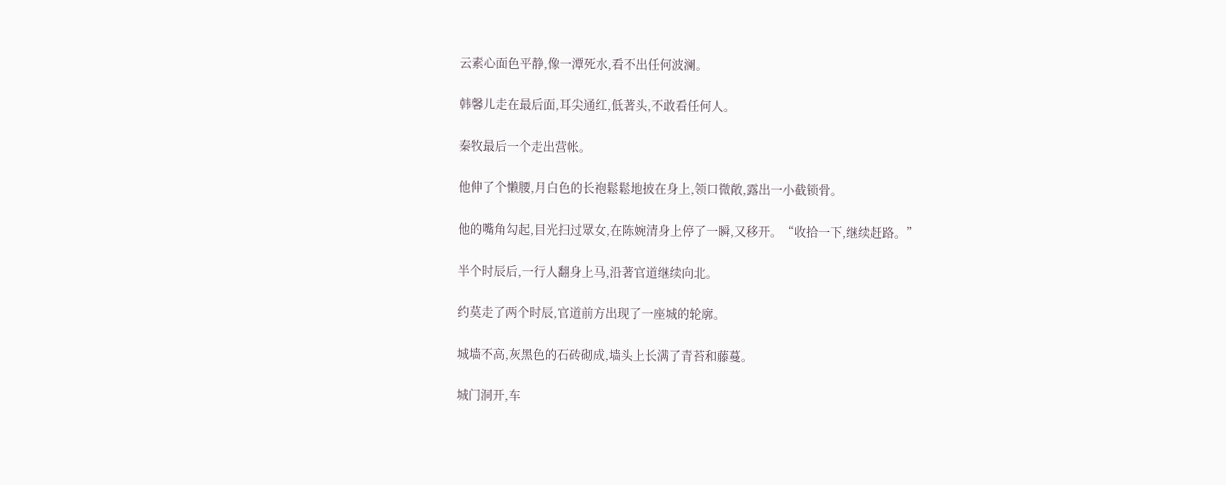云素心面色平静,像一潭死水,看不出任何波澜。

韩馨儿走在最后面,耳尖通红,低著头,不敢看任何人。

秦牧最后一个走出营帐。

他伸了个懒腰,月白色的长袍鬆鬆地披在身上,领口微敞,露出一小截锁骨。

他的嘴角勾起,目光扫过眾女,在陈婉清身上停了一瞬,又移开。“收拾一下,继续赶路。”

半个时辰后,一行人翻身上马,沿著官道继续向北。

约莫走了两个时辰,官道前方出现了一座城的轮廓。

城墙不高,灰黑色的石砖砌成,墙头上长满了青苔和藤蔓。

城门洞开,车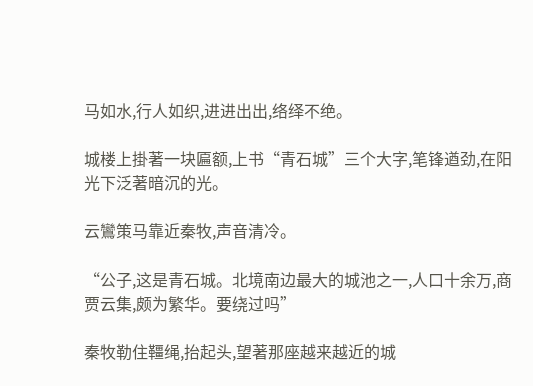马如水,行人如织,进进出出,络绎不绝。

城楼上掛著一块匾额,上书“青石城”三个大字,笔锋遒劲,在阳光下泛著暗沉的光。

云鸞策马靠近秦牧,声音清冷。

“公子,这是青石城。北境南边最大的城池之一,人口十余万,商贾云集,颇为繁华。要绕过吗”

秦牧勒住韁绳,抬起头,望著那座越来越近的城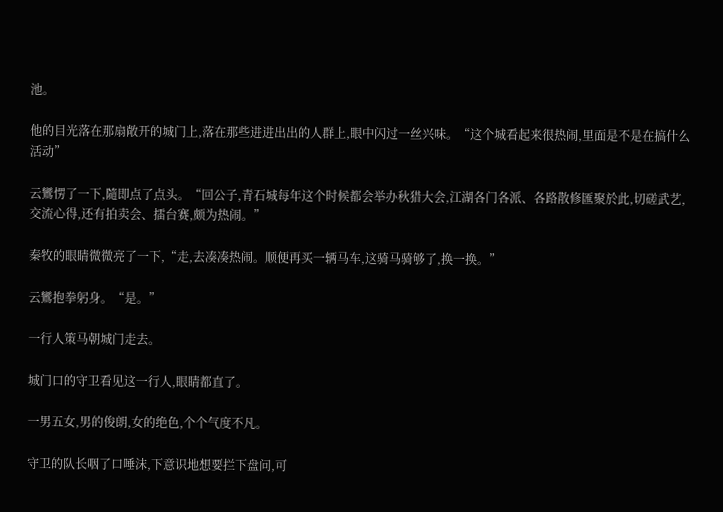池。

他的目光落在那扇敞开的城门上,落在那些进进出出的人群上,眼中闪过一丝兴味。“这个城看起来很热闹,里面是不是在搞什么活动”

云鸞愣了一下,隨即点了点头。“回公子,青石城每年这个时候都会举办秋猎大会,江湖各门各派、各路散修匯聚於此,切磋武艺,交流心得,还有拍卖会、擂台赛,颇为热闹。”

秦牧的眼睛微微亮了一下,“走,去凑凑热闹。顺便再买一辆马车,这骑马骑够了,换一换。”

云鸞抱拳躬身。“是。”

一行人策马朝城门走去。

城门口的守卫看见这一行人,眼睛都直了。

一男五女,男的俊朗,女的绝色,个个气度不凡。

守卫的队长咽了口唾沫,下意识地想要拦下盘问,可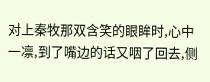对上秦牧那双含笑的眼眸时,心中一凛,到了嘴边的话又咽了回去,侧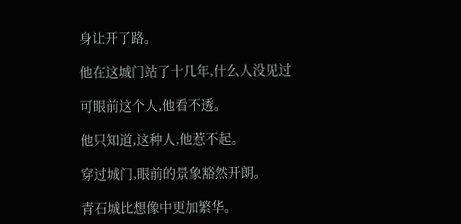身让开了路。

他在这城门站了十几年,什么人没见过

可眼前这个人,他看不透。

他只知道,这种人,他惹不起。

穿过城门,眼前的景象豁然开朗。

青石城比想像中更加繁华。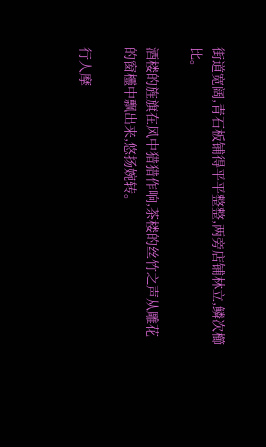街道宽阔,青石板铺得平平整整,两旁店铺林立,鳞次櫛比。

酒楼的旌旗在风中猎猎作响,茶楼的丝竹之声从雕花的窗欞中飘出来,悠扬婉转。

行人摩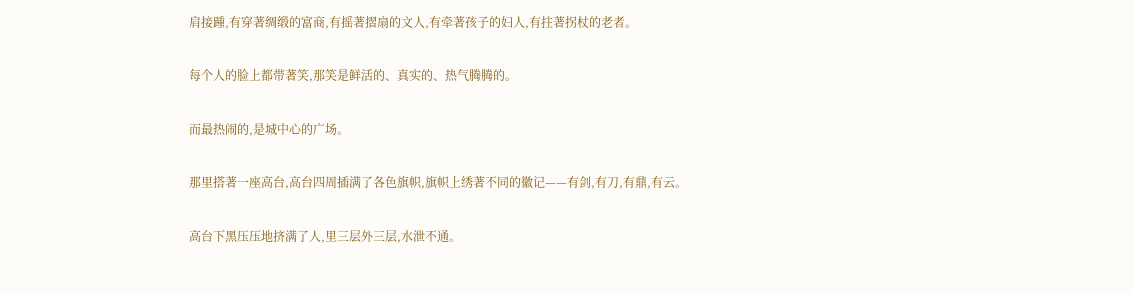肩接踵,有穿著绸缎的富商,有摇著摺扇的文人,有牵著孩子的妇人,有拄著拐杖的老者。

每个人的脸上都带著笑,那笑是鲜活的、真实的、热气腾腾的。

而最热闹的,是城中心的广场。

那里搭著一座高台,高台四周插满了各色旗帜,旗帜上绣著不同的徽记——有剑,有刀,有鼎,有云。

高台下黑压压地挤满了人,里三层外三层,水泄不通。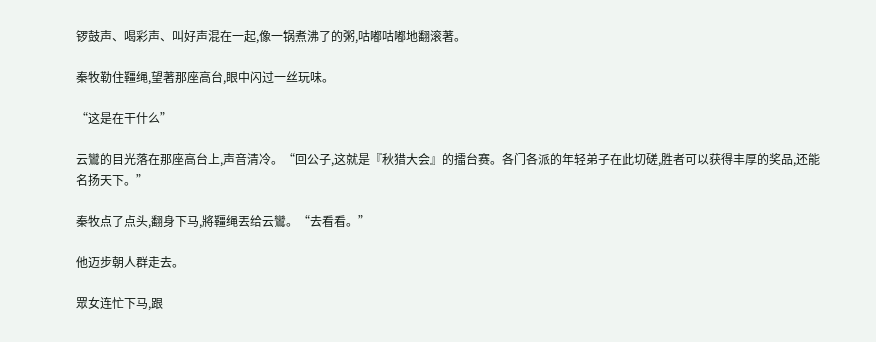锣鼓声、喝彩声、叫好声混在一起,像一锅煮沸了的粥,咕嘟咕嘟地翻滚著。

秦牧勒住韁绳,望著那座高台,眼中闪过一丝玩味。

“这是在干什么”

云鸞的目光落在那座高台上,声音清冷。“回公子,这就是『秋猎大会』的擂台赛。各门各派的年轻弟子在此切磋,胜者可以获得丰厚的奖品,还能名扬天下。”

秦牧点了点头,翻身下马,將韁绳丟给云鸞。“去看看。”

他迈步朝人群走去。

眾女连忙下马,跟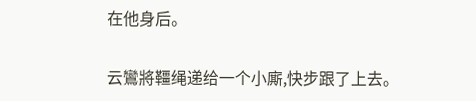在他身后。

云鸞將韁绳递给一个小廝,快步跟了上去。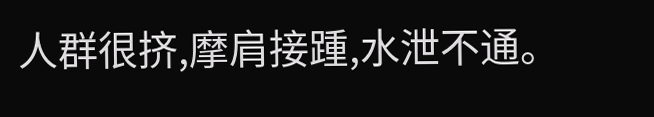人群很挤,摩肩接踵,水泄不通。